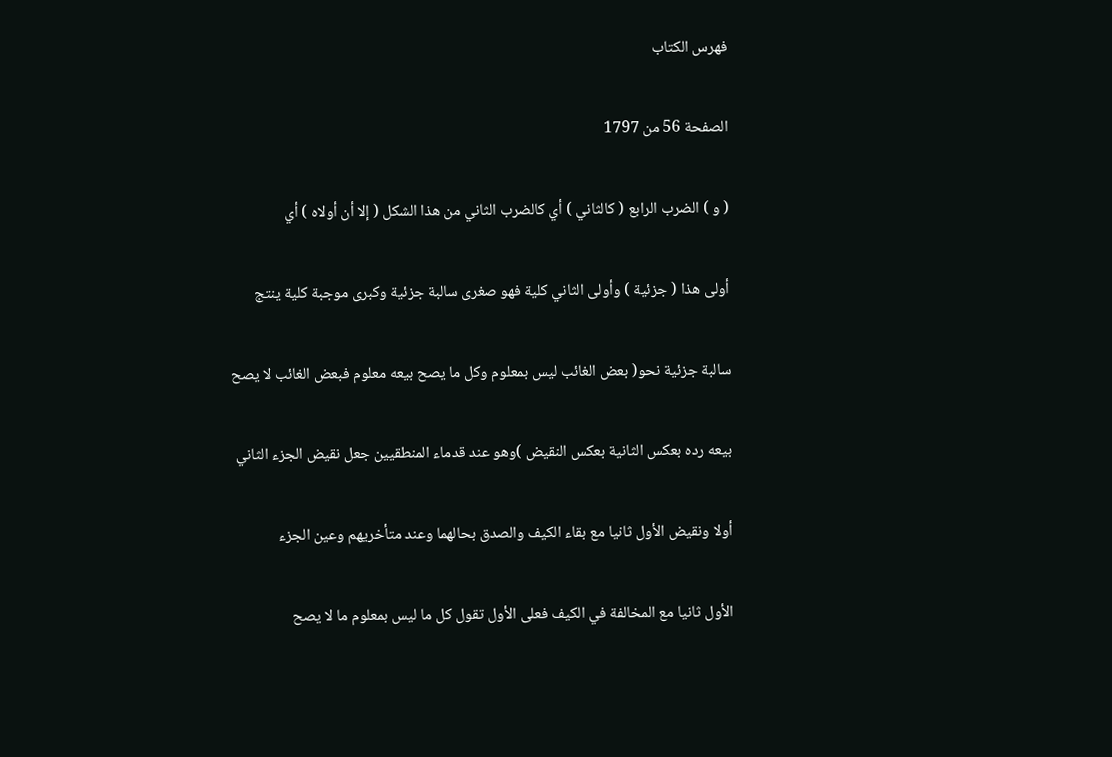فهرس الكتاب

الصفحة 56 من 1797

( و ) الضرب الرابع ( كالثاني ) أي كالضرب الثاني من هذا الشكل ( إلا أن أولاه ) أي

أولى هذا ( جزئية ) وأولى الثاني كلية فهو صغرى سالبة جزئية وكبرى موجبة كلية ينتج

سالبة جزئية نحو( بعض الغائب ليس بمعلوم وكل ما يصح بيعه معلوم فبعض الغائب لا يصح

بيعه رده بعكس الثانية بعكس النقيض )وهو عند قدماء المنطقيين جعل نقيض الجزء الثاني

أولا ونقيض الأول ثانيا مع بقاء الكيف والصدق بحالهما وعند متأخريهم وعين الجزء

الأول ثانيا مع المخالفة في الكيف فعلى الأول تقول كل ما ليس بمعلوم ما لا يصح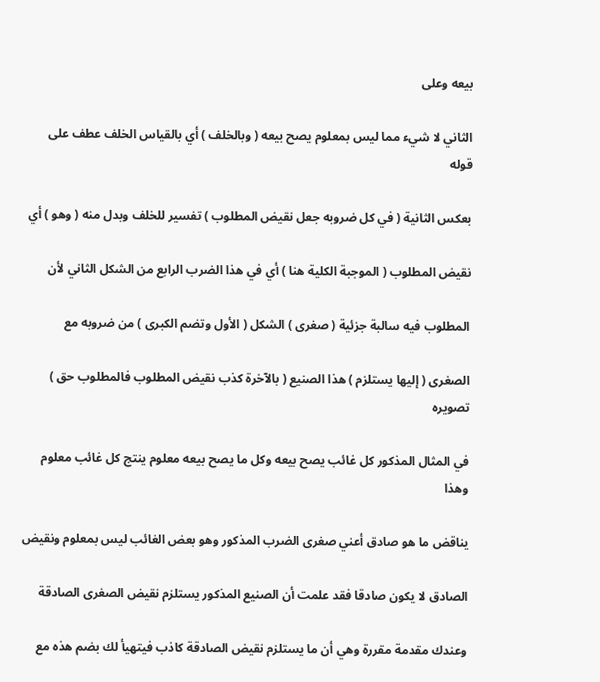بيعه وعلى

الثاني لا شيء مما ليس بمعلوم يصح بيعه ( وبالخلف ) أي بالقياس الخلف عطف على قوله

بعكس الثانية ( في كل ضروبه جعل نقيض المطلوب ) تفسير للخلف وبدل منه ( وهو ) أي

نقيض المطلوب ( الموجبة الكلية هنا ) أي في هذا الضرب الرابع من الشكل الثاني لأن

المطلوب فيه سالبة جزئية ( صغرى ) الشكل ( الأول وتضم الكبرى ) من ضروبه مع

الصغرى ( إليها يستلزم ) هذا الصنيع ( بالآخرة كذب نقيض المطلوب فالمطلوب حق ) تصويره

في المثال المذكور كل غائب يصح بيعه وكل ما يصح بيعه معلوم ينتج كل غائب معلوم وهذا

يناقض ما هو صادق أعني صغرى الضرب المذكور وهو بعض الغائب ليس بمعلوم ونقيض

الصادق لا يكون صادقا فقد علمت أن الصنيع المذكور يستلزم نقيض الصغرى الصادقة

وعندك مقدمة مقررة وهي أن ما يستلزم نقيض الصادقة كاذب فيتهيأ لك بضم هذه مع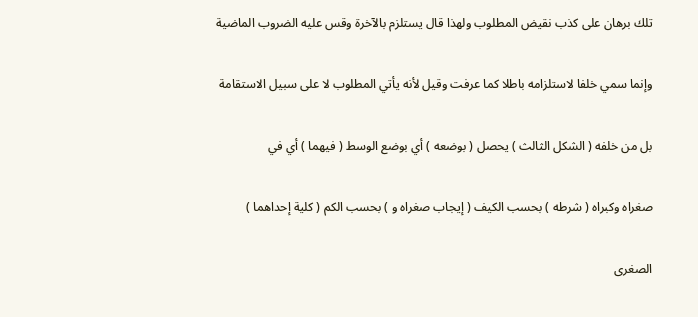تلك برهان على كذب نقيض المطلوب ولهذا قال يستلزم بالآخرة وقس عليه الضروب الماضية

وإنما سمي خلفا لاستلزامه باطلا كما عرفت وقيل لأنه يأتي المطلوب لا على سبيل الاستقامة

بل من خلفه ( الشكل الثالث ) يحصل ( بوضعه ) أي بوضع الوسط ( فيهما ) أي في

صغراه وكبراه ( شرطه ) بحسب الكيف ( إيجاب صغراه و ) بحسب الكم ( كلية إحداهما )

الصغرى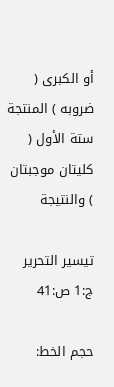أو الكبرى ( ضروبه ) المنتجة ستة الأول ( كليتان موجبتان ) والنتيجة

تيسير التحرير ج:1 ص:41

حجم الخط: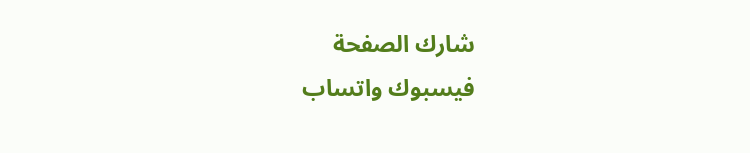شارك الصفحة
فيسبوك واتساب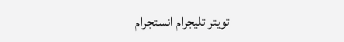تويتر تليجرام انستجرام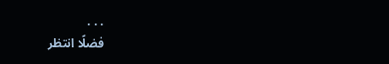. . .
فضلًا انتظر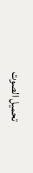تحميل الصوت